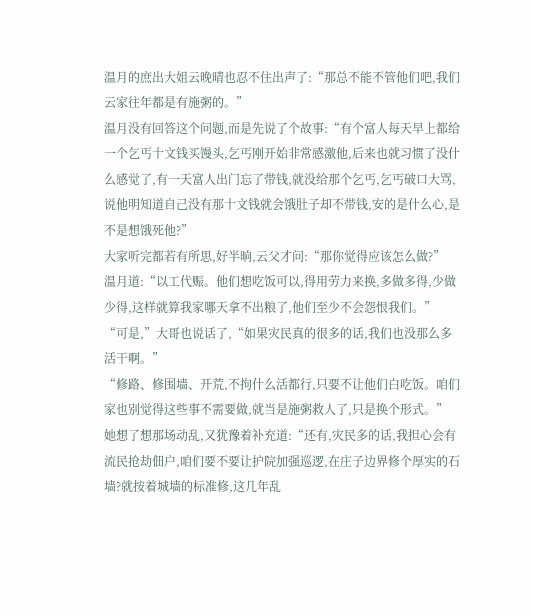温月的庶出大姐云晚晴也忍不住出声了:“那总不能不管他们吧,我们云家往年都是有施粥的。”
温月没有回答这个问题,而是先说了个故事:“有个富人每天早上都给一个乞丐十文钱买馒头,乞丐刚开始非常感激他,后来也就习惯了没什么感觉了,有一天富人出门忘了带钱,就没给那个乞丐,乞丐破口大骂,说他明知道自己没有那十文钱就会饿肚子却不带钱,安的是什么心,是不是想饿死他?”
大家听完都若有所思,好半晌,云父才问:“那你觉得应该怎么做?”
温月道:“以工代赈。他们想吃饭可以,得用劳力来换,多做多得,少做少得,这样就算我家哪天拿不出粮了,他们至少不会怨恨我们。”
“可是,”大哥也说话了,“如果灾民真的很多的话,我们也没那么多活干啊。”
“修路、修围墙、开荒,不拘什么活都行,只要不让他们白吃饭。咱们家也别觉得这些事不需要做,就当是施粥救人了,只是换个形式。”
她想了想那场动乱,又犹豫着补充道:“还有,灾民多的话,我担心会有流民抢劫佃户,咱们要不要让护院加强巡逻,在庄子边界修个厚实的石墙?就按着城墙的标准修,这几年乱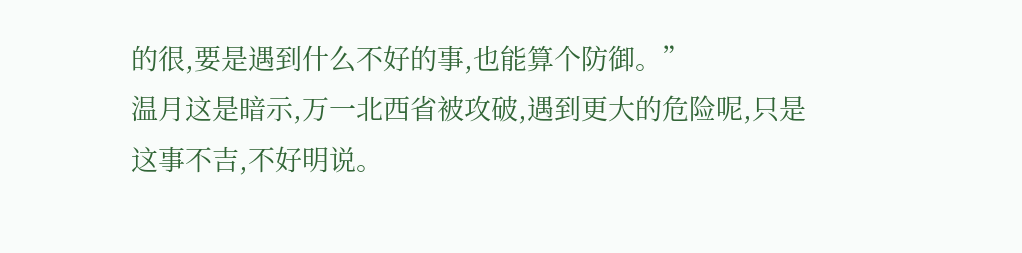的很,要是遇到什么不好的事,也能算个防御。”
温月这是暗示,万一北西省被攻破,遇到更大的危险呢,只是这事不吉,不好明说。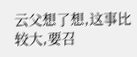云父想了想,这事比较大,要召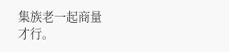集族老一起商量才行。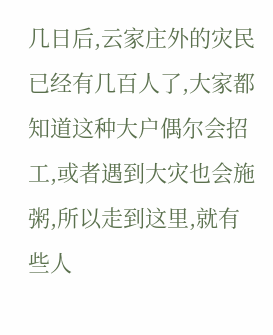几日后,云家庄外的灾民已经有几百人了,大家都知道这种大户偶尔会招工,或者遇到大灾也会施粥,所以走到这里,就有些人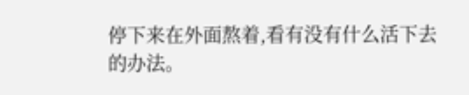停下来在外面熬着,看有没有什么活下去的办法。